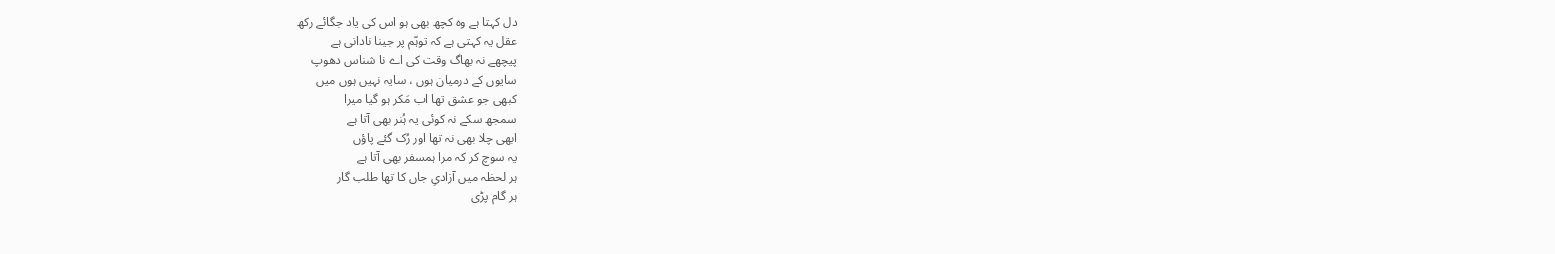دل کہتا ہے وہ کچھ بھی ہو اس کی یاد جگائے رکھ
عقل یہ کہتی ہے کہ توہّم پر جینا نادانی ہے
پیچھے نہ بھاگ وقت کی اے نا شناس دھوپ
سایوں کے درمیان ہوں ، سایہ نہیں ہوں میں
کبھی جو عشق تھا اب مَکر ہو گیا میرا
سمجھ سکے نہ کوئی یہ ہُنر بھی آتا ہے
ابھی چلا بھی نہ تھا اور رُک گئے پاؤں
یہ سوچ کر کہ مرا ہمسفر بھی آتا ہے
ہر لحظہ میں آزادیِ جاں کا تھا طلب گار
ہر گام پڑی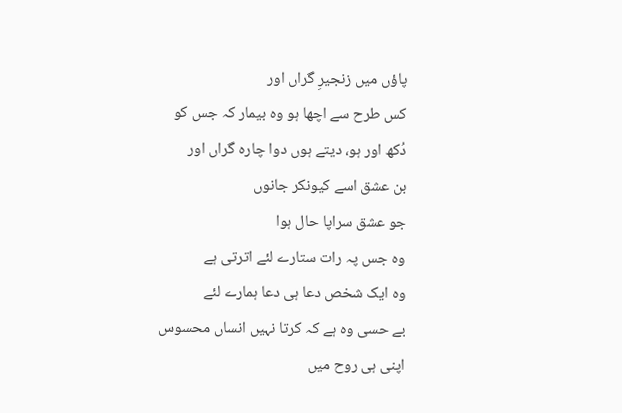پاؤں میں زنجیرِ گراں اور
کس طرح سے اچھا ہو وہ بیمار کہ جس کو
دُکھ اور ہو، دیتے ہوں دوا چارہ گراں اور
بن عشق اسے کیونکر جانوں
جو عشق سراپا حال ہوا
وہ جس پہ رات ستارے لئے اترتی ہے
وہ ایک شخص دعا ہی دعا ہمارے لئے
بے حسی وہ ہے کہ کرتا نہیں انساں محسوس
اپنی ہی روح میں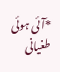*آئی ہوئی طغیانی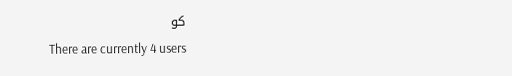کو
There are currently 4 users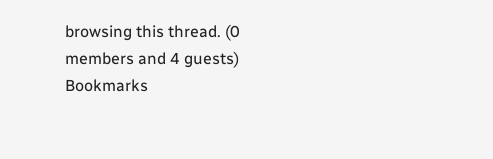browsing this thread. (0 members and 4 guests)
Bookmarks